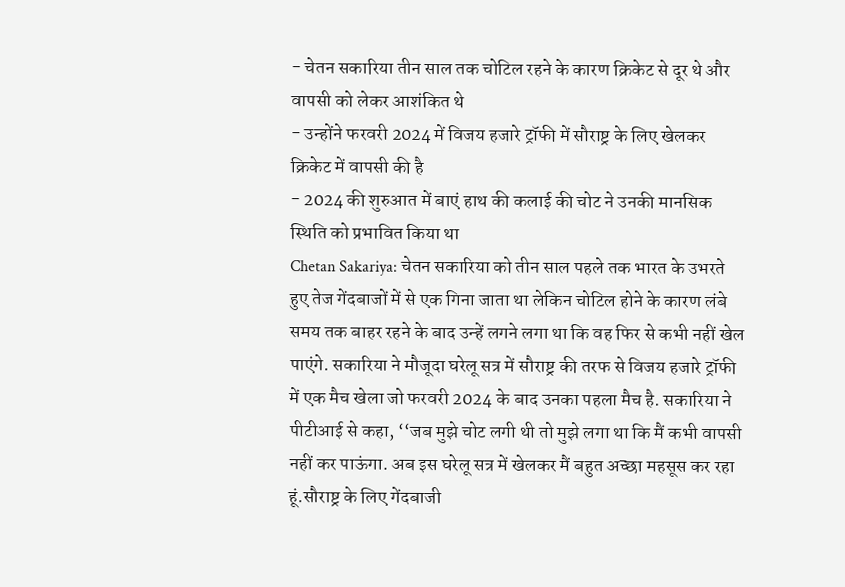- चेतन सकारिया तीन साल तक चोटिल रहने के कारण क्रिकेट से दूर थे और वापसी को लेकर आशंकित थे
- उन्होंने फरवरी 2024 में विजय हजारे ट्रॉफी में सौराष्ट्र के लिए खेलकर क्रिकेट में वापसी की है
- 2024 की शुरुआत में बाएं हाथ की कलाई की चोट ने उनकी मानसिक स्थिति को प्रभावित किया था
Chetan Sakariya: चेतन सकारिया को तीन साल पहले तक भारत के उभरते हुए तेज गेंदबाजों में से एक गिना जाता था लेकिन चोटिल होने के कारण लंबे समय तक बाहर रहने के बाद उन्हें लगने लगा था कि वह फिर से कभी नहीं खेल पाएंगे. सकारिया ने मौजूदा घरेलू सत्र में सौराष्ट्र की तरफ से विजय हजारे ट्रॉफी में एक मैच खेला जो फरवरी 2024 के बाद उनका पहला मैच है. सकारिया ने पीटीआई से कहा, ‘‘जब मुझे चोट लगी थी तो मुझे लगा था कि मैं कभी वापसी नहीं कर पाऊंगा. अब इस घरेलू सत्र में खेलकर मैं बहुत अच्छा महसूस कर रहा हूं.सौराष्ट्र के लिए गेंदबाजी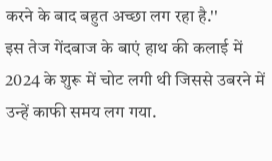करने के बाद बहुत अच्छा लग रहा है.''
इस तेज गेंदबाज के बाएं हाथ की कलाई में 2024 के शुरू में चोट लगी थी जिससे उबरने में उन्हें काफी समय लग गया.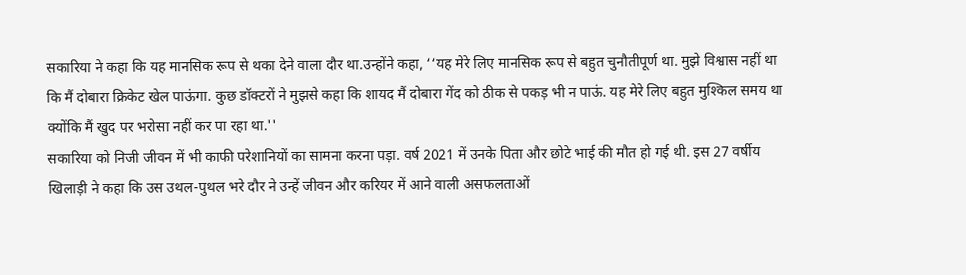सकारिया ने कहा कि यह मानसिक रूप से थका देने वाला दौर था.उन्होंने कहा, ‘‘यह मेरे लिए मानसिक रूप से बहुत चुनौतीपूर्ण था. मुझे विश्वास नहीं था कि मैं दोबारा क्रिकेट खेल पाऊंगा. कुछ डॉक्टरों ने मुझसे कहा कि शायद मैं दोबारा गेंद को ठीक से पकड़ भी न पाऊं. यह मेरे लिए बहुत मुश्किल समय था क्योंकि मैं खुद पर भरोसा नहीं कर पा रहा था.''
सकारिया को निजी जीवन में भी काफी परेशानियों का सामना करना पड़ा. वर्ष 2021 में उनके पिता और छोटे भाई की मौत हो गई थी. इस 27 वर्षीय खिलाड़ी ने कहा कि उस उथल-पुथल भरे दौर ने उन्हें जीवन और करियर में आने वाली असफलताओं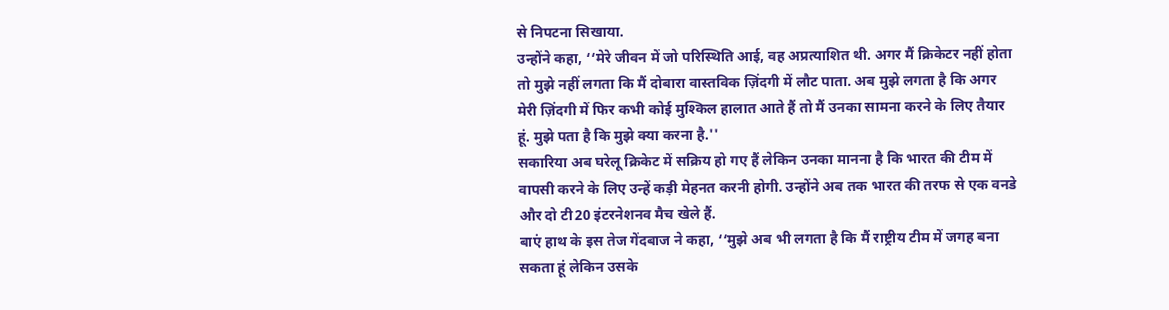से निपटना सिखाया.
उन्होंने कहा, ‘‘मेरे जीवन में जो परिस्थिति आई, वह अप्रत्याशित थी. अगर मैं क्रिकेटर नहीं होता तो मुझे नहीं लगता कि मैं दोबारा वास्तविक ज़िंदगी में लौट पाता. अब मुझे लगता है कि अगर मेरी ज़िंदगी में फिर कभी कोई मुश्किल हालात आते हैं तो मैं उनका सामना करने के लिए तैयार हूं. मुझे पता है कि मुझे क्या करना है.''
सकारिया अब घरेलू क्रिकेट में सक्रिय हो गए हैं लेकिन उनका मानना है कि भारत की टीम में वापसी करने के लिए उन्हें कड़ी मेहनत करनी होगी. उन्होंने अब तक भारत की तरफ से एक वनडे और दो टी20 इंटरनेशनव मैच खेले हैं.
बाएं हाथ के इस तेज गेंदबाज ने कहा, ‘‘मुझे अब भी लगता है कि मैं राष्ट्रीय टीम में जगह बना सकता हूं लेकिन उसके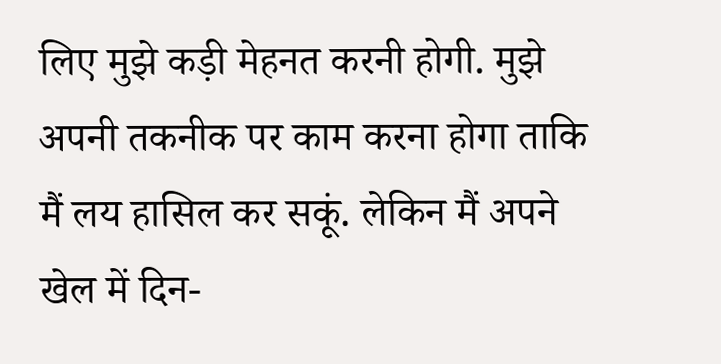लिए मुझे कड़ी मेहनत करनी होगी. मुझे अपनी तकनीक पर काम करना होगा ताकि मैं लय हासिल कर सकूं. लेकिन मैं अपने खेल में दिन-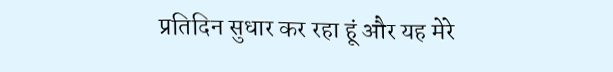प्रतिदिन सुधार कर रहा हूं और यह मेरे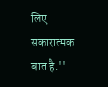लिए सकारात्मक बात है.''